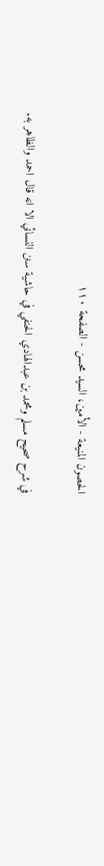الحصون المنيعة - الأمين، السيد محسن - الصفحة ١١٠

في شرح صحيح مسلم ومحمد بن عبدالهادي الحنفي في حاشية سنن النسائي الا انه قال احمد والظاهر به.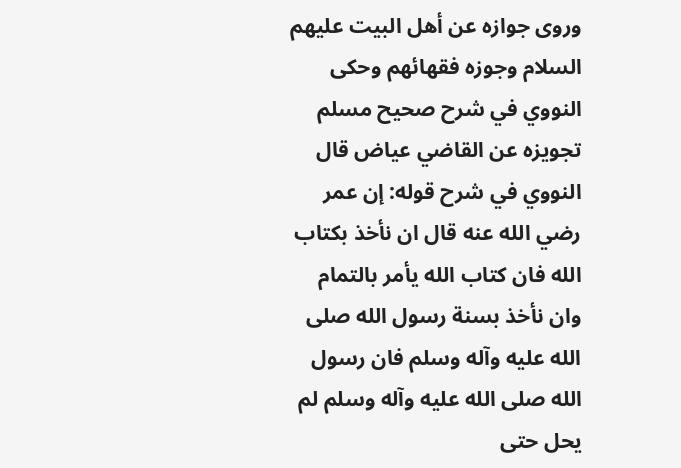وروى جوازه عن أهل البيت عليهم السلام وجوزه فقهائهم وحكى النووي في شرح صحيح مسلم تجويزه عن القاضي عياض قال النووي في شرح قوله: إن عمر رضي الله عنه قال ان نأخذ بكتاب الله فان كتاب الله يأمر بالتمام وان نأخذ بسنة رسول الله صلى الله عليه وآله وسلم فان رسول الله صلى الله عليه وآله وسلم لم يحل حتى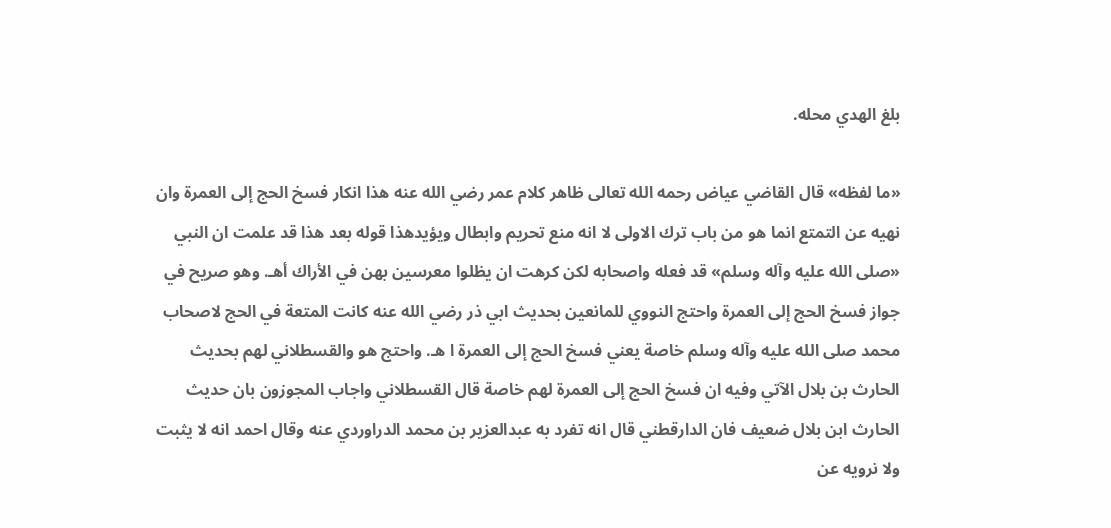بلغ الهدي محله.

«ما لفظه» قال القاضي عياض رحمه الله تعالى ظاهر كلام عمر رضي الله عنه هذا انكار فسخ الحج إلى العمرة وان نهيه عن التمتع انما هو من باب ترك الاولى لا انه منع تحريم وابطال ويؤيدهذا قوله بعد هذا قد علمت ان النبي «صلى الله عليه وآله وسلم» قد فعله واصحابه لكن كرهت ان يظلوا معرسين بهن في الأراك أهـ. وهو صريح في جواز فسخ الحج إلى العمرة واحتج النووي للمانعين بحديث ابي ذر رضي الله عنه كانت المتعة في الحج لاصحاب محمد صلى الله عليه وآله وسلم خاصة يعني فسخ الحج إلى العمرة ا هـ. واحتج هو والقسطلاني لهم بحديث الحارث بن بلال الآتي وفيه ان فسخ الحج إلى العمرة لهم خاصة قال القسطلاني واجاب المجوزون بان حديث الحارث ابن بلال ضعيف فان الدارقطني قال انه تفرد به عبدالعزير بن محمد الدراوردي عنه وقال احمد انه لا يثبت ولا نرويه عن